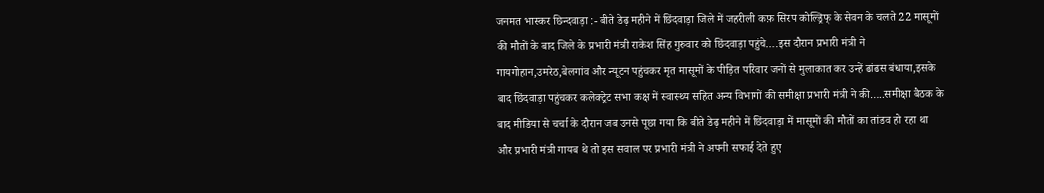जनमत भास्कर छिन्दवाड़ा :- बीते डेढ़ महीने में छिंदवाड़ा जिले में जहरीली कफ़ सिरप कोल्ड्रिफ् के सेवन के चलते 22 मासूमों की मौतों के बाद जिले के प्रभारी मंत्री राकेश सिंह गुरुवार को छिंदवाड़ा पहुंचे….इस दौरान प्रभारी मंत्री ने गायगोहान,उमरेठ,बेलगांव और न्यूटन पहुंचकर मृत मासूमों के पीड़ित परिवार जनों से मुलाकात कर उन्हें ढांढस बंधाया,इसके बाद छिंदवाड़ा पहुंचकर कलेक्ट्रेट सभा कक्ष में स्वास्थ्य सहित अन्य विभागों की समीक्षा प्रभारी मंत्री ने की…..समीक्षा बैठक के बाद मीडिया से चर्चा के दौरान जब उनसे पूछा गया कि बीते डेढ़ महीने में छिंदवाड़ा में मासूमों की मौतों का तांडव हो रहा था और प्रभारी मंत्री गायब थे तो इस सवाल पर प्रभारी मंत्री ने अपनी सफाई देते हुए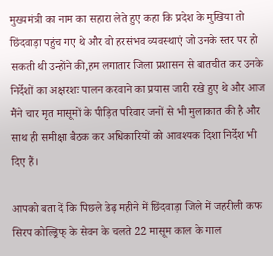मुख्यमंत्री का नाम का सहारा लेते हुए कहा कि प्रदेश के मुखिया तो छिंदवाड़ा पहुंच गए थे और वो हरसंभव व्यवस्थाएं जो उनके स्तर पर हो सकती थी उन्होंने की,हम लगातार जिला प्रशासन से बातचीत कर उनके निर्देशों का अक्षरशः पालन करवाने का प्रयास जारी रखे हुए थे और आज मैंने चार मृत मासूमों के पीड़ित परिवार जनों से भी मुलाकात की है और साथ ही समीक्षा बैठक कर अधिकारियों को आवश्यक दिशा निर्देश भी दिए हैं।

आपको बता दें कि पिछले डेढ़ महीने में छिंदवाड़ा जिले में जहरीली कफ सिरप कोल्ड्रिफ् के सेवन के चलते 22 मासूम काल के गाल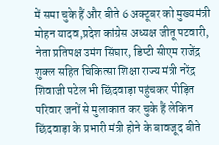में समा चुके हैं और बीते 6 अक्टूबर को मुख्यमंत्री मोहन यादव,प्रदेश कांग्रेस अध्यक्ष जीतू पटवारी, नेता प्रतिपक्ष उमंग सिंघार, डिप्टी सीएम राजेंद्र शुक्ल सहित चिकित्सा शिक्षा राज्य मंत्री नरेंद्र शिवाजी पटेल भी छिंदवाड़ा पहुंचकर पीड़ित परिवार जनों से मुलाकात कर चुके हैं लेकिन छिंदवाड़ा के प्रभारी मंत्री होने के बावजूद बीते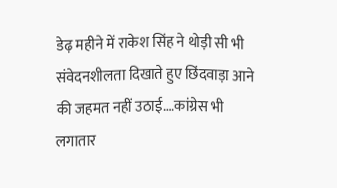डेढ़ महीने में राकेश सिंह ने थोड़ी सी भी संवेदनशीलता दिखाते हुए छिंदवाड़ा आने की जहमत नहीं उठाई….कांग्रेस भी लगातार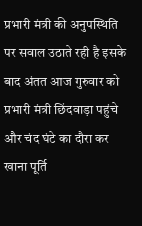प्रभारी मंत्री की अनुपस्थिति पर सवाल उठाते रही है इसके बाद अंतत आज गुरुवार को प्रभारी मंत्री छिंदवाड़ा पहुंचे और चंद घंटे का दौरा कर खाना पूर्ति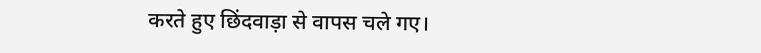करते हुए छिंदवाड़ा से वापस चले गए।